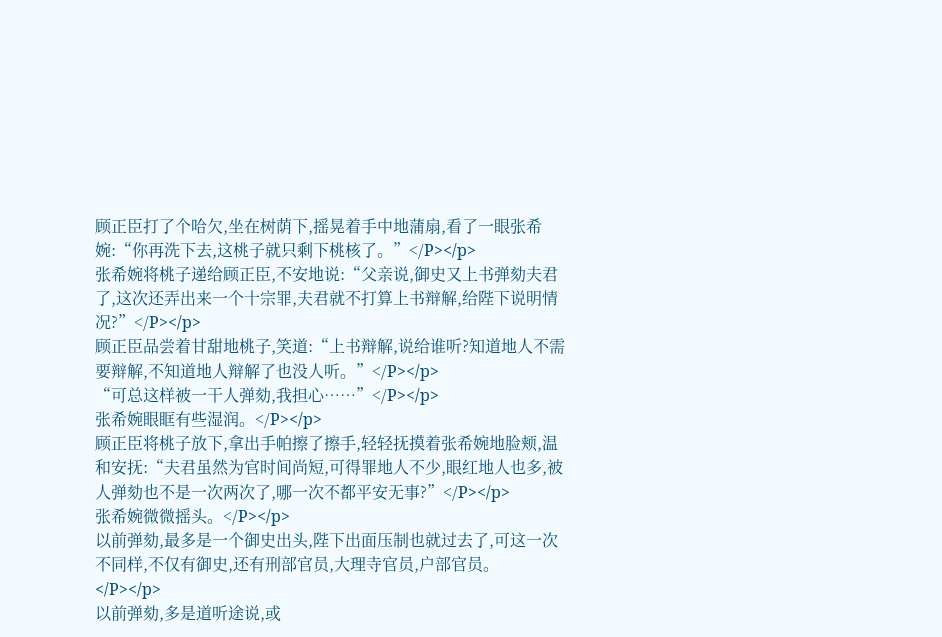顾正臣打了个哈欠,坐在树荫下,摇晃着手中地蒲扇,看了一眼张希婉:“你再洗下去,这桃子就只剩下桃核了。”</P></p>
张希婉将桃子递给顾正臣,不安地说:“父亲说,御史又上书弹劾夫君了,这次还弄出来一个十宗罪,夫君就不打算上书辩解,给陛下说明情况?”</P></p>
顾正臣品尝着甘甜地桃子,笑道:“上书辩解,说给谁听?知道地人不需要辩解,不知道地人辩解了也没人听。”</P></p>
“可总这样被一干人弹劾,我担心……”</P></p>
张希婉眼眶有些湿润。</P></p>
顾正臣将桃子放下,拿出手帕擦了擦手,轻轻抚摸着张希婉地脸颊,温和安抚:“夫君虽然为官时间尚短,可得罪地人不少,眼红地人也多,被人弹劾也不是一次两次了,哪一次不都平安无事?”</P></p>
张希婉微微摇头。</P></p>
以前弹劾,最多是一个御史出头,陛下出面压制也就过去了,可这一次不同样,不仅有御史,还有刑部官员,大理寺官员,户部官员。</P></p>
以前弹劾,多是道听途说,或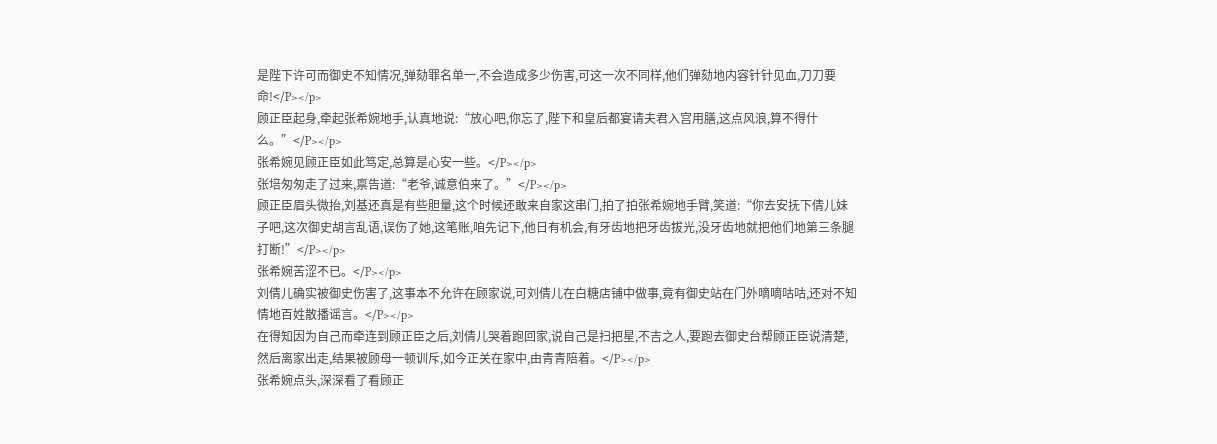是陛下许可而御史不知情况,弹劾罪名单一,不会造成多少伤害,可这一次不同样,他们弹劾地内容针针见血,刀刀要命!</P></p>
顾正臣起身,牵起张希婉地手,认真地说:“放心吧,你忘了,陛下和皇后都宴请夫君入宫用膳,这点风浪,算不得什么。”</P></p>
张希婉见顾正臣如此笃定,总算是心安一些。</P></p>
张培匆匆走了过来,禀告道:“老爷,诚意伯来了。”</P></p>
顾正臣眉头微抬,刘基还真是有些胆量,这个时候还敢来自家这串门,拍了拍张希婉地手臂,笑道:“你去安抚下倩儿妹子吧,这次御史胡言乱语,误伤了她,这笔账,咱先记下,他日有机会,有牙齿地把牙齿拔光,没牙齿地就把他们地第三条腿打断!”</P></p>
张希婉苦涩不已。</P></p>
刘倩儿确实被御史伤害了,这事本不允许在顾家说,可刘倩儿在白糖店铺中做事,竟有御史站在门外嘀嘀咕咕,还对不知情地百姓散播谣言。</P></p>
在得知因为自己而牵连到顾正臣之后,刘倩儿哭着跑回家,说自己是扫把星,不吉之人,要跑去御史台帮顾正臣说清楚,然后离家出走,结果被顾母一顿训斥,如今正关在家中,由青青陪着。</P></p>
张希婉点头,深深看了看顾正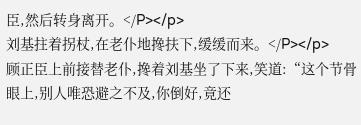臣,然后转身离开。</P></p>
刘基拄着拐杖,在老仆地搀扶下,缓缓而来。</P></p>
顾正臣上前接替老仆,搀着刘基坐了下来,笑道:“这个节骨眼上,别人唯恐避之不及,你倒好,竟还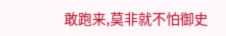敢跑来,莫非就不怕御史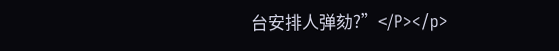台安排人弹劾?”</P></p>